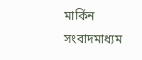মার্কিন সংবাদমাধ্যম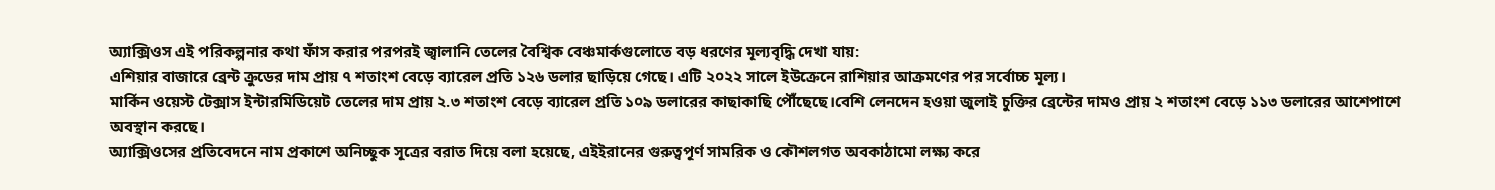অ্যাক্সিওস এই পরিকল্পনার কথা ফাঁস করার পরপরই জ্বালানি তেলের বৈশ্বিক বেঞ্চমার্কগুলোতে বড় ধরণের মূল্যবৃদ্ধি দেখা যায়:
এশিয়ার বাজারে ব্রেন্ট ক্রুডের দাম প্রায় ৭ শতাংশ বেড়ে ব্যারেল প্রতি ১২৬ ডলার ছাড়িয়ে গেছে। এটি ২০২২ সালে ইউক্রেনে রাশিয়ার আক্রমণের পর সর্বোচ্চ মূল্য।
মার্কিন ওয়েস্ট টেক্সাস ইন্টারমিডিয়েট তেলের দাম প্রায় ২.৩ শতাংশ বেড়ে ব্যারেল প্রতি ১০৯ ডলারের কাছাকাছি পৌঁছেছে।বেশি লেনদেন হওয়া জুলাই চুক্তির ব্রেন্টের দামও প্রায় ২ শতাংশ বেড়ে ১১৩ ডলারের আশেপাশে অবস্থান করছে।
অ্যাক্সিওসের প্রতিবেদনে নাম প্রকাশে অনিচ্ছুক সূত্রের বরাত দিয়ে বলা হয়েছে, এইইরানের গুরুত্বপূর্ণ সামরিক ও কৌশলগত অবকাঠামো লক্ষ্য করে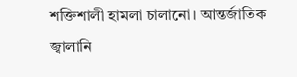শক্তিশালী হামলা চালানো। আন্তর্জাতিক জ্বালানি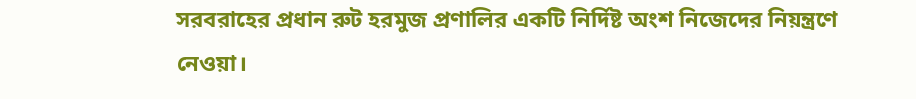সরবরাহের প্রধান রুট হরমুজ প্রণালির একটি নির্দিষ্ট অংশ নিজেদের নিয়ন্ত্রণে নেওয়া।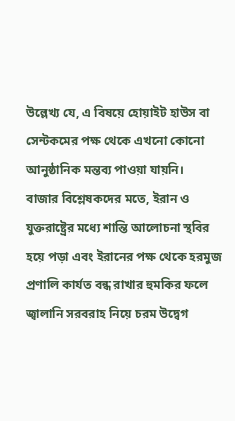উল্লেখ্য যে, এ বিষয়ে হোয়াইট হাউস বা সেন্টকমের পক্ষ থেকে এখনো কোনো আনুষ্ঠানিক মন্তব্য পাওয়া যায়নি।
বাজার বিশ্লেষকদের মতে, ইরান ও যুক্তরাষ্ট্রের মধ্যে শান্তি আলোচনা স্থবির হয়ে পড়া এবং ইরানের পক্ষ থেকে হরমুজ প্রণালি কার্যত বন্ধ রাখার হুমকির ফলে জ্বালানি সরবরাহ নিয়ে চরম উদ্বেগ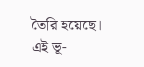তৈরি হয়েছে। এই ভূ-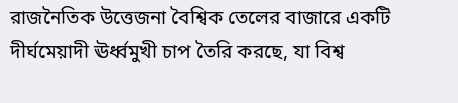রাজনৈতিক উত্তেজনা বৈশ্বিক তেলের বাজারে একটি দীর্ঘমেয়াদী ঊর্ধ্বমুখী চাপ তৈরি করছে, যা বিশ্ব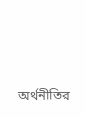অর্থনীতির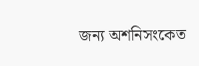জন্য অশনিসংকেত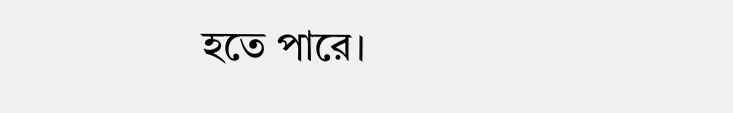হতে পারে।